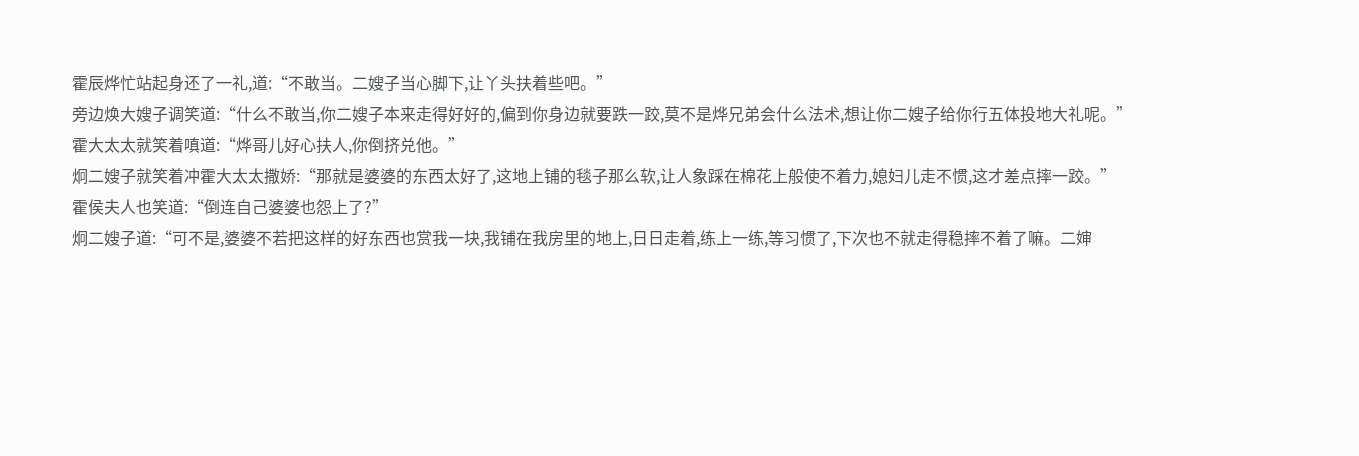霍辰烨忙站起身还了一礼,道:“不敢当。二嫂子当心脚下,让丫头扶着些吧。”
旁边焕大嫂子调笑道:“什么不敢当,你二嫂子本来走得好好的,偏到你身边就要跌一跤,莫不是烨兄弟会什么法术,想让你二嫂子给你行五体投地大礼呢。”
霍大太太就笑着嗔道:“烨哥儿好心扶人,你倒挤兑他。”
炯二嫂子就笑着冲霍大太太撒娇:“那就是婆婆的东西太好了,这地上铺的毯子那么软,让人象踩在棉花上般使不着力,媳妇儿走不惯,这才差点摔一跤。”
霍侯夫人也笑道:“倒连自己婆婆也怨上了?”
炯二嫂子道:“可不是,婆婆不若把这样的好东西也赏我一块,我铺在我房里的地上,日日走着,练上一练,等习惯了,下次也不就走得稳摔不着了嘛。二婶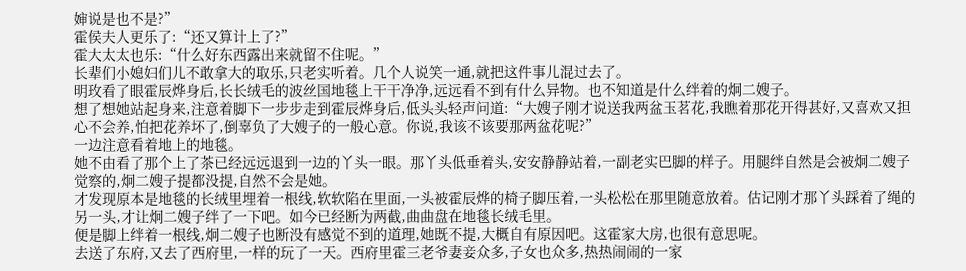婶说是也不是?”
霍侯夫人更乐了:“还又算计上了?”
霍大太太也乐:“什么好东西露出来就留不住呢。”
长辈们小媳妇们儿不敢拿大的取乐,只老实听着。几个人说笑一通,就把这件事儿混过去了。
明玫看了眼霍辰烨身后,长长绒毛的波丝国地毯上干干净净,远远看不到有什么异物。也不知道是什么绊着的炯二嫂子。
想了想她站起身来,注意着脚下一步步走到霍辰烨身后,低头头轻声问道:“大嫂子刚才说送我两盆玉茗花,我瞧着那花开得甚好,又喜欢又担心不会养,怕把花养坏了,倒辜负了大嫂子的一般心意。你说,我该不该要那两盆花呢?”
一边注意看着地上的地毯。
她不由看了那个上了茶已经远远退到一边的丫头一眼。那丫头低垂着头,安安静静站着,一副老实巴脚的样子。用腿绊自然是会被炯二嫂子觉察的,炯二嫂子提都没提,自然不会是她。
才发现原本是地毯的长绒里埋着一根线,软软陷在里面,一头被霍辰烨的椅子脚压着,一头松松在那里随意放着。估记刚才那丫头踩着了绳的另一头,才让炯二嫂子绊了一下吧。如今已经断为两截,曲曲盘在地毯长绒毛里。
便是脚上绊着一根线,炯二嫂子也断没有感觉不到的道理,她既不提,大概自有原因吧。这霍家大房,也很有意思呢。
去送了东府,又去了西府里,一样的玩了一天。西府里霍三老爷妻妾众多,子女也众多,热热闹闹的一家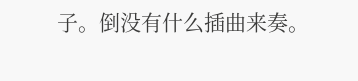子。倒没有什么插曲来奏。